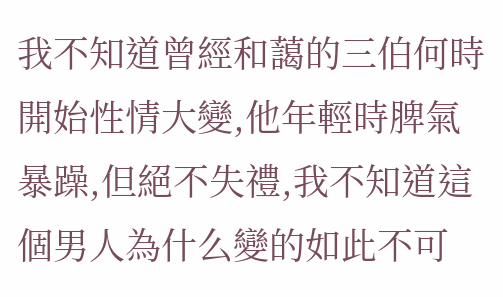我不知道曾經和藹的三伯何時開始性情大變,他年輕時脾氣暴躁,但絕不失禮,我不知道這個男人為什么變的如此不可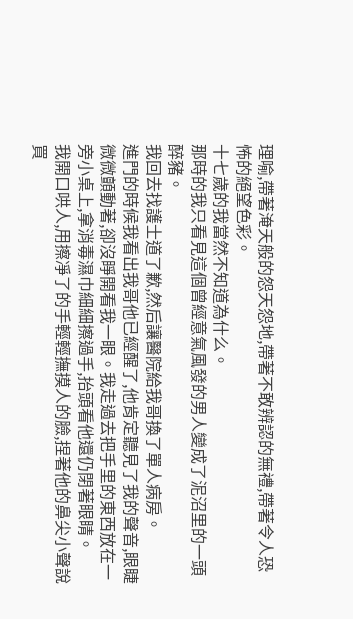理喻,帶著淹天般的怨天怨地,帶著不敢辨認的無禮,帶著令人恐怖的絕望色彩。
十七歲的我當然不知道為什么。
那時的我只看見這個曾經意氣風發的男人變成了泥沼里的一頭醉豬。
我回去找護士道了歉,然后讓醫院給我哥換了單人病房。
進門的時候我看出我哥他已經醒了,他肯定聽見了我的聲音,眼睫微微顫動著,卻沒睜開看我一眼。我走過去把手里的東西放在一旁小桌上,拿消毒濕巾細細擦過手,抬頭看他還仍閉著眼睛。
我開口哄人,用擦凈了的手輕輕撫摸人的臉,捏著他的鼻尖小聲說買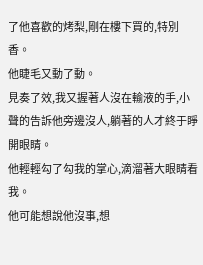了他喜歡的烤梨,剛在樓下買的,特別香。
他睫毛又動了動。
見奏了效,我又握著人沒在輸液的手,小聲的告訴他旁邊沒人,躺著的人才終于睜開眼睛。
他輕輕勾了勾我的掌心,滴溜著大眼睛看我。
他可能想說他沒事,想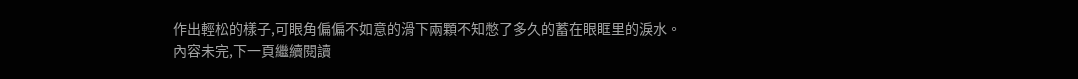作出輕松的樣子,可眼角偏偏不如意的滑下兩顆不知憋了多久的蓄在眼眶里的淚水。
內容未完,下一頁繼續閱讀